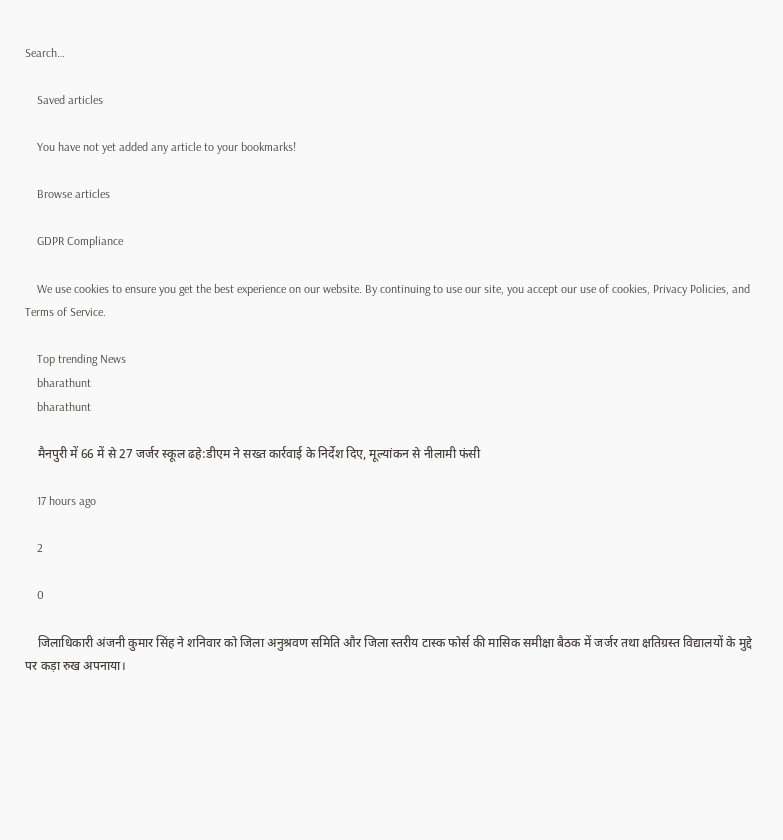Search…

    Saved articles

    You have not yet added any article to your bookmarks!

    Browse articles

    GDPR Compliance

    We use cookies to ensure you get the best experience on our website. By continuing to use our site, you accept our use of cookies, Privacy Policies, and Terms of Service.

    Top trending News
    bharathunt
    bharathunt

    मैनपुरी में 66 में से 27 जर्जर स्कूल ढहे:डीएम ने सख्त कार्रवाई के निर्देश दिए, मूल्यांकन से नीलामी फंसी

    17 hours ago

    2

    0

    जिलाधिकारी अंजनी कुमार सिंह ने शनिवार को जिला अनुश्रवण समिति और जिला स्तरीय टास्क फोर्स की मासिक समीक्षा बैठक में जर्जर तथा क्षतिग्रस्त विद्यालयों के मुद्दे पर कड़ा रुख अपनाया।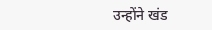उन्होंने खंड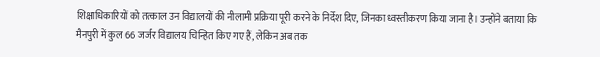शिक्षाधिकारियों को तत्काल उन विद्यालयों की नीलामी प्रक्रिया पूरी करने के निर्देश दिए, जिनका ध्वस्तीकरण किया जाना है। उन्होंने बताया कि मैनपुरी में कुल 66 जर्जर विद्यालय चिन्हित किए गए हैं, लेकिन अब तक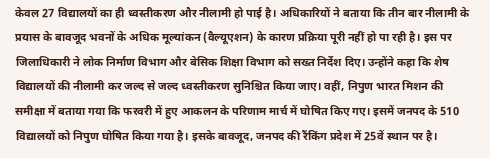केवल 27 विद्यालयों का ही ध्वस्तीकरण और नीलामी हो पाई है। अधिकारियों ने बताया कि तीन बार नीलामी के प्रयास के बावजूद भवनों के अधिक मूल्यांकन (वैल्यूएशन) के कारण प्रक्रिया पूरी नहीं हो पा रही है। इस पर जिलाधिकारी ने लोक निर्माण विभाग और बेसिक शिक्षा विभाग को सख्त निर्देश दिए। उन्होंने कहा कि शेष विद्यालयों की नीलामी कर जल्द से जल्द ध्वस्तीकरण सुनिश्चित किया जाए। वहीं, निपुण भारत मिशन की समीक्षा में बताया गया कि फरवरी में हुए आकलन के परिणाम मार्च में घोषित किए गए। इसमें जनपद के 510 विद्यालयों को निपुण घोषित किया गया है। इसके बावजूद, जनपद की रैंकिंग प्रदेश में 25वें स्थान पर है।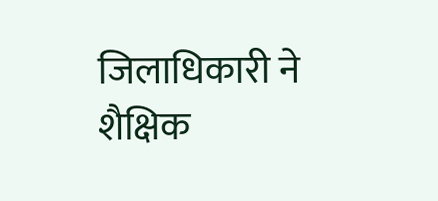जिलाधिकारी ने शैक्षिक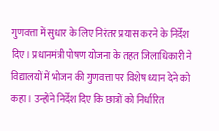गुणवत्ता में सुधार के लिए निरंतर प्रयास करने के निर्देश दिए। प्रधानमंत्री पोषण योजना के तहत जिलाधिकारी ने विद्यालयों में भोजन की गुणवत्ता पर विशेष ध्यान देने को कहा। उन्होंने निर्देश दिए कि छात्रों को निर्धारित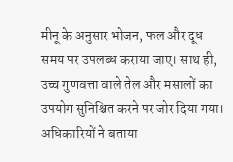मीनू के अनुसार भोजन, फल और दूध समय पर उपलब्ध कराया जाए। साथ ही, उच्च गुणवत्ता वाले तेल और मसालों का उपयोग सुनिश्चित करने पर जोर दिया गया। अधिकारियों ने बताया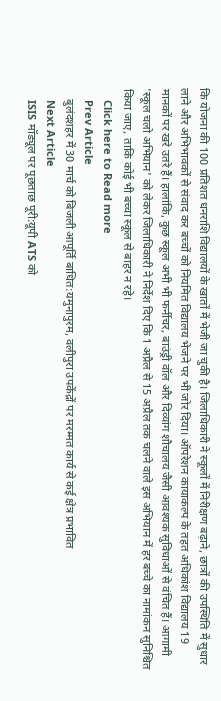कि योजना की 100 प्रतिशत धनराशि विद्यालयों के खातों में भेजी जा चुकी है। जिलाधिकारी ने स्कूलों में निरीक्षण बढ़ाने, छात्रों की उपस्थिति में सुधार लाने और अभिभावकों से संवाद कर बच्चों को नियमित विद्यालय भेजने पर भी जोर दिया। ऑपरेशन कायाकल्प के तहत अधिकांश विद्यालय 19 मानकों पर खरे उतरे हैं। हालांकि, कुछ स्कूल अभी भी फर्नीचर, बाउंड्री वॉल और दिव्यांग शौचालय जैसी आवश्यक सुविधाओं से वंचित हैं। आगामी 'स्कूल चलो अभियान' को लेकर जिलाधिकारी ने निर्देश दिए कि 1 अप्रैल से 15 अप्रैल तक चलने वाले इस अभियान में हर बच्चे का नामांकन सुनिश्चित किया जाए, ताकि कोई भी बच्चा स्कूल से बाहर न रहे।
    Click here to Read more
    Prev Article
    बुलंदशहर में 30 मार्च को बिजली आपूर्ति बाधित:यमुनापुरम, वलीपुरा उपकेंद्रों पर मरम्मत कार्य से कई क्षेत्र प्रभावित
    Next Article
    ISIS मॉड्यूल पर पूछताछ पूरी:यूपी ATS को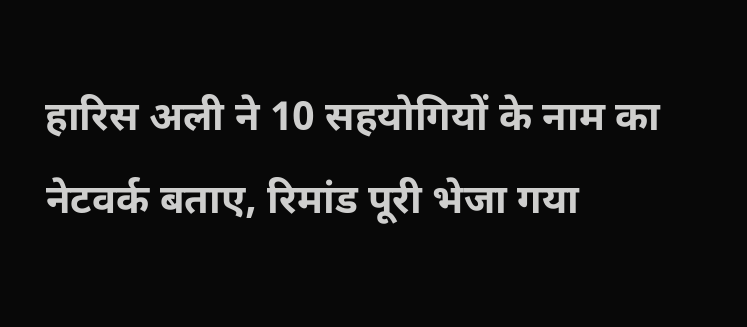हारिस अली ने 10 सहयोगियों के नाम का नेटवर्क बताए, रिमांड पूरी भेजा गया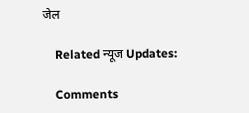जेल

    Related न्यूज Updates:

    Comments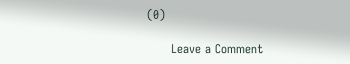(0)

      Leave a Comment